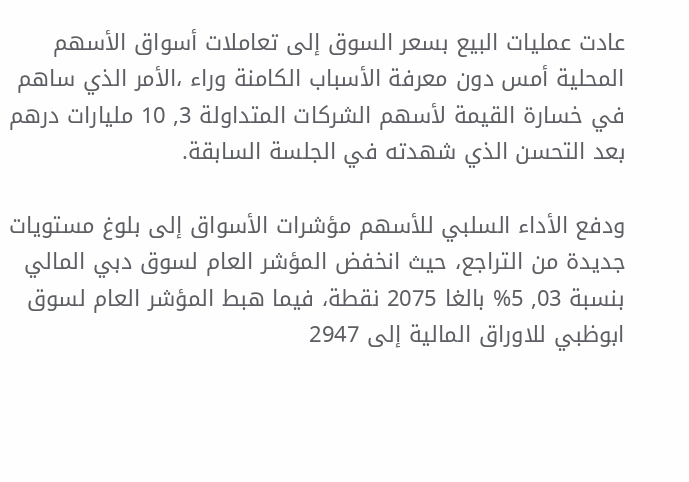عادت عمليات البيع بسعر السوق إلى تعاملات أسواق الأسهم المحلية أمس دون معرفة الأسباب الكامنة وراء ،الأمر الذي ساهم في خسارة القيمة لأسهم الشركات المتداولة 3, 10 مليارات درهم بعد التحسن الذي شهدته في الجلسة السابقة.

ودفع الأداء السلبي للأسهم مؤشرات الأسواق إلى بلوغ مستويات جديدة من التراجع، حيث انخفض المؤشر العام لسوق دبي المالي بنسبة 03, 5% بالغا 2075 نقطة، فيما هبط المؤشر العام لسوق ابوظبي للاوراق المالية إلى 2947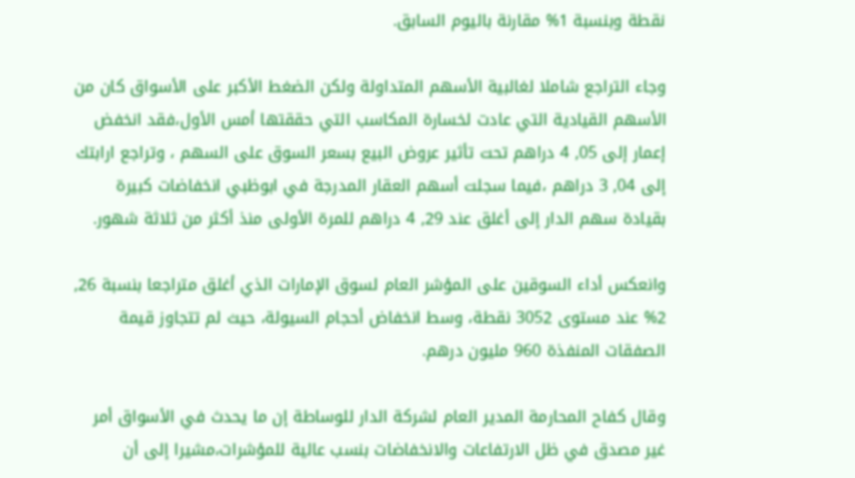نقطة وبنسبة 1% مقارنة باليوم السابق.

وجاء التراجع شاملا لغالبية الأسهم المتداولة ولكن الضغط الأكبر على الأسواق كان من الأسهم القيادية التي عادت لخسارة المكاسب التي حققتها أمس الأول،فقد انخفض إعمار إلى 05, 4 دراهم تحت تأثير عروض البيع بسعر السوق على السهم ، وتراجع ارابتك إلى 04, 3 دراهم ،فيما سجلت أسهم العقار المدرجة في ابوظبي انخفاضات كبيرة بقيادة سهم الدار إلى أغلق عند 29, 4 دراهم للمرة الأولى منذ أكثر من ثلاثة شهور.

وانعكس أداء السوقين على المؤشر العام لسوق الإمارات الذي أغلق متراجعا بنسبة 26, 2% عند مستوى 3052 نقطة، وسط انخفاض أحجام السيولة، حيث لم تتجاوز قيمة الصفقات المنفذة 960 مليون درهم.

وقال كفاح المحارمة المدير العام لشركة الدار للوساطة إن ما يحدث في الأسواق أمر غير مصدق في ظل الارتفاعات والانخفاضات بنسب عالية للمؤشرات،مشيرا إلى أن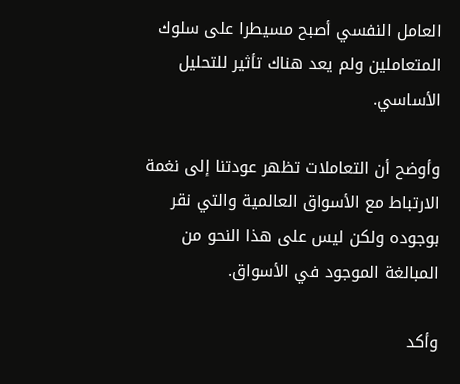العامل النفسي أصبح مسيطرا على سلوك المتعاملين ولم يعد هناك تأثير للتحليل الأساسي.

وأوضح أن التعاملات تظهر عودتنا إلى نغمة الارتباط مع الأسواق العالمية والتي نقر بوجوده ولكن ليس على هذا النحو من المبالغة الموجود في الأسواق.

وأكد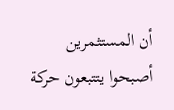أن المستثمرين أصبحوا يتتبعون حركة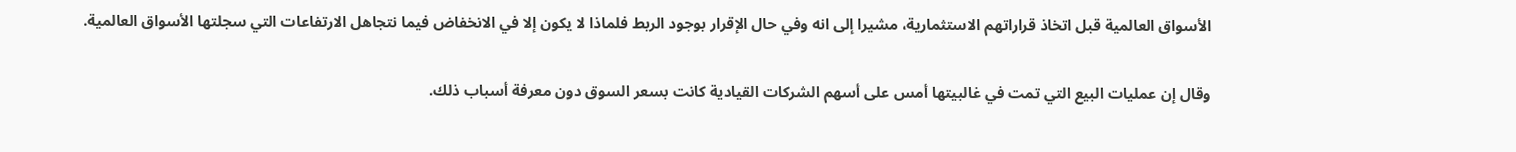الأسواق العالمية قبل اتخاذ قراراتهم الاستثمارية، مشيرا إلى انه وفي حال الإقرار بوجود الربط فلماذا لا يكون إلا في الانخفاض فيما نتجاهل الارتفاعات التي سجلتها الأسواق العالمية.

وقال إن عمليات البيع التي تمت في غالبيتها أمس على أسهم الشركات القيادية كانت بسعر السوق دون معرفة أسباب ذلك.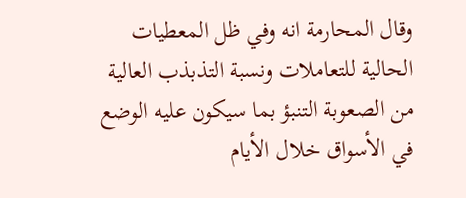وقال المحارمة انه وفي ظل المعطيات الحالية للتعاملات ونسبة التذبذب العالية من الصعوبة التنبؤ بما سيكون عليه الوضع في الأسواق خلال الأيام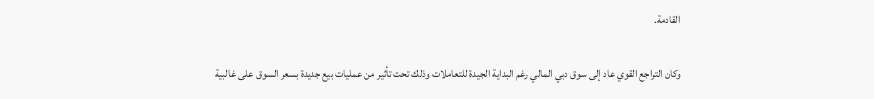القادمة.

وكان التراجع القوي عاد إلى سوق دبي المالي رغم البداية الجيدة للتعاملات وذلك تحت تأثير من عمليات بيع جديدة بسعر السوق على غالبية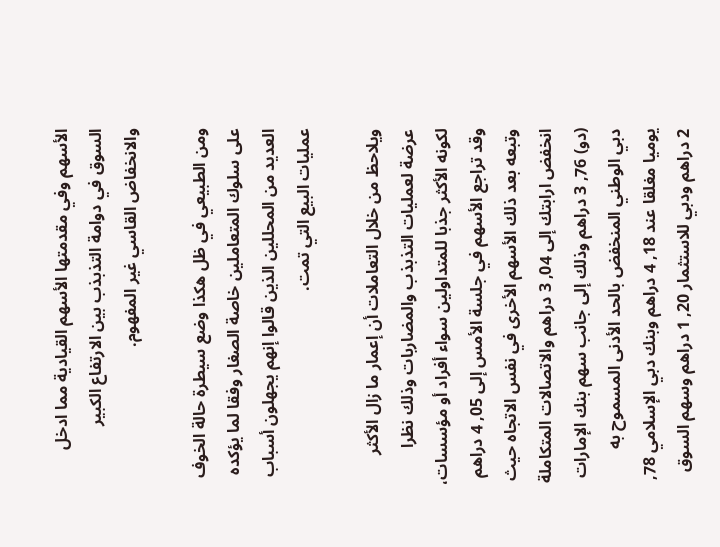الأسهم وفي مقدمتها الأسهم القيادية مما ادخل السوق في دوامة التذبذب بين الارتفاع الكبير والانخفاض القاسي غير المفهوم.

ومن الطبيعي في ظل هكذا وضع سيطرة حالة الخوف على سلوك المتعاملين خاصة الصغار وفقا لما يؤكده العديد من المحللين الذين قالوا إنهم يجهلون أسباب عمليات البيع التي تمت.

ويلاحظ من خلال التعاملات أن إعمار ما زال الأكثر عرضة لعمليات التذبذب والمضاربات وذلك نظرا لكونه الأكثر جذبا للمتداولين سواء أفراد أو مؤسسات، وقد تراجع الأسهم في جلسة الأمس إلى 05, 4 دراهم وتبعه بعد ذلك الأسهم الأخرى في نفس الاتجاه حيث انخفض ارابتك إلى 04, 3 دراهم والاتصالات المتكاملة (دو) 76, 3 دراهم وذلك إلى جانب سهم بنك الإمارات دبي الوطني المنخفض بالحد الأدنى المسموح به يوميا مغلقا عند 18, 4 دراهم وبنك دبي الإسلامي 78, 2 دراهم ودبي للاستثمار 20, 1 دراهم وسهم السوق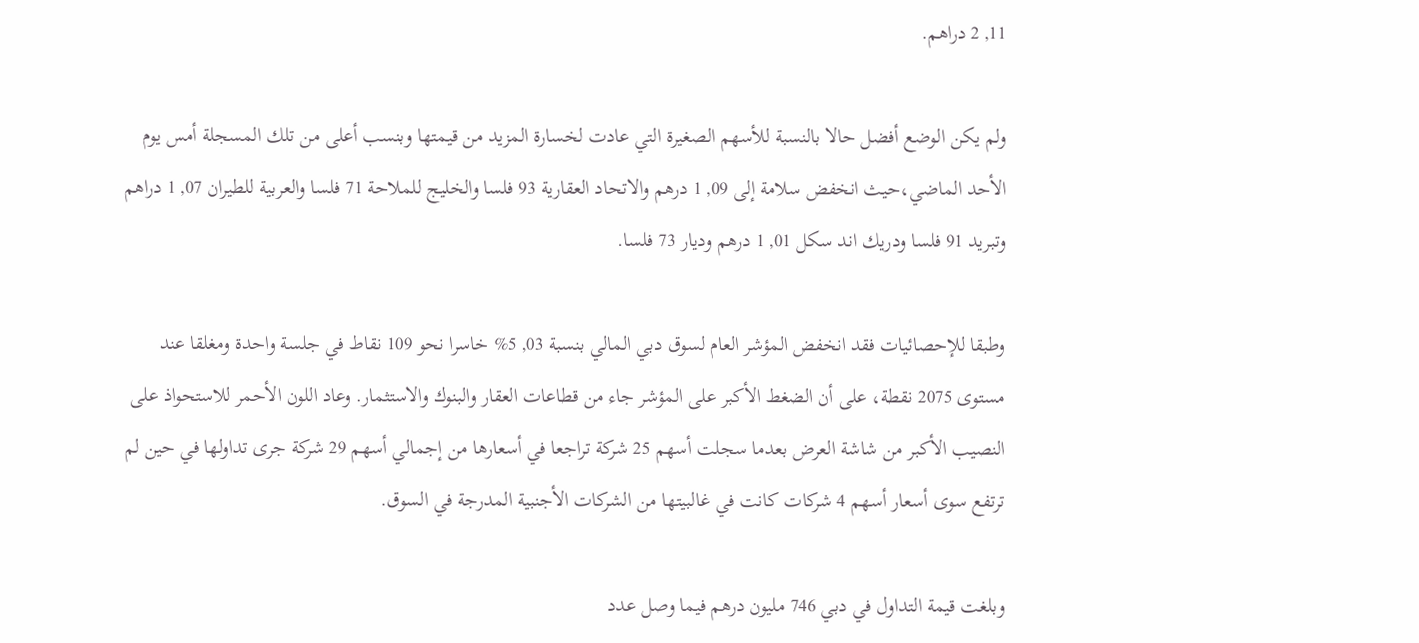11, 2 دراهم.

ولم يكن الوضع أفضل حالا بالنسبة للأسهم الصغيرة التي عادت لخسارة المزيد من قيمتها وبنسب أعلى من تلك المسجلة أمس يوم الأحد الماضي،حيث انخفض سلامة إلى 09, 1 درهم والاتحاد العقارية 93 فلسا والخليج للملاحة 71 فلسا والعربية للطيران 07, 1 دراهم وتبريد 91 فلسا ودريك اند سكل 01, 1 درهم وديار 73 فلسا.

وطبقا للإحصائيات فقد انخفض المؤشر العام لسوق دبي المالي بنسبة 03, 5% خاسرا نحو 109 نقاط في جلسة واحدة ومغلقا عند مستوى 2075 نقطة، على أن الضغط الأكبر على المؤشر جاء من قطاعات العقار والبنوك والاستثمار. وعاد اللون الأحمر للاستحواذ على النصيب الأكبر من شاشة العرض بعدما سجلت أسهم 25 شركة تراجعا في أسعارها من إجمالي أسهم 29 شركة جرى تداولها في حين لم ترتفع سوى أسعار أسهم 4 شركات كانت في غالبيتها من الشركات الأجنبية المدرجة في السوق.

وبلغت قيمة التداول في دبي 746 مليون درهم فيما وصل عدد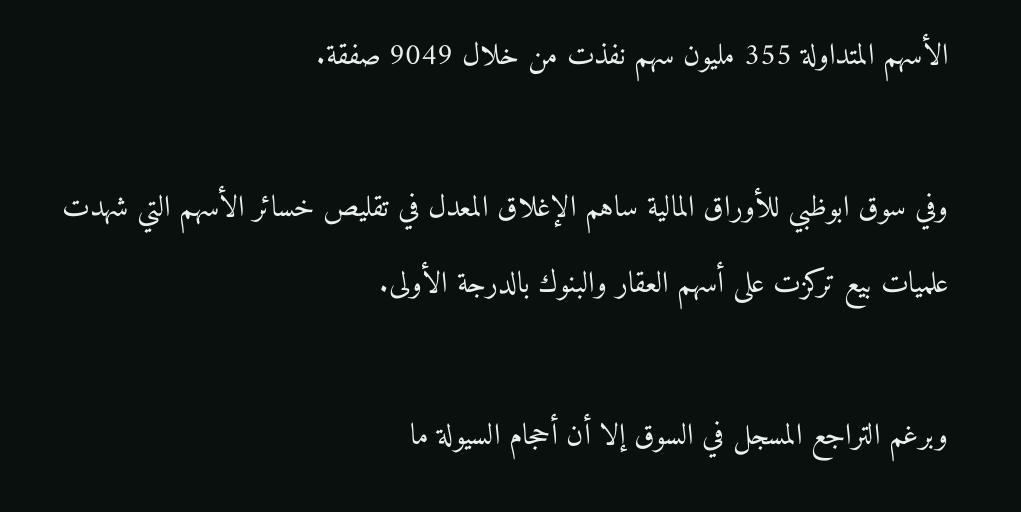الأسهم المتداولة 355 مليون سهم نفذت من خلال 9049 صفقة.

وفي سوق ابوظبي للأوراق المالية ساهم الإغلاق المعدل في تقليص خسائر الأسهم التي شهدت علميات بيع تركزت على أسهم العقار والبنوك بالدرجة الأولى.

وبرغم التراجع المسجل في السوق إلا أن أحجام السيولة ما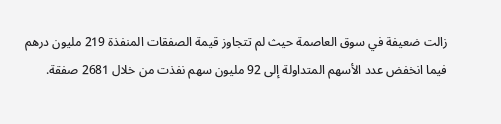زالت ضعيفة في سوق العاصمة حيث لم تتجاوز قيمة الصفقات المنفذة 219 مليون درهم فيما انخفض عدد الأسهم المتداولة إلى 92 مليون سهم نفذت من خلال 2681 صفقة.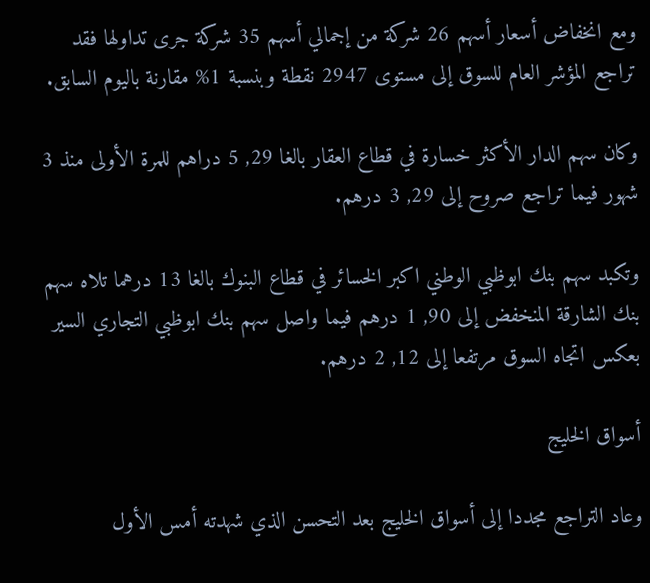ومع انخفاض أسعار أسهم 26 شركة من إجمالي أسهم 35 شركة جرى تداولها فقد تراجع المؤشر العام للسوق إلى مستوى 2947 نقطة وبنسبة 1% مقارنة باليوم السابق.

وكان سهم الدار الأكثر خسارة في قطاع العقار بالغا 29, 5 دراهم للمرة الأولى منذ 3 شهور فيما تراجع صروح إلى 29, 3 درهم.

وتكبد سهم بنك ابوظبي الوطني اكبر الخسائر في قطاع البنوك بالغا 13 درهما تلاه سهم بنك الشارقة المنخفض إلى 90, 1 درهم فيما واصل سهم بنك ابوظبي التجاري السير بعكس اتجاه السوق مرتفعا إلى 12, 2 درهم.

أسواق الخليج

وعاد التراجع مجددا إلى أسواق الخليج بعد التحسن الذي شهدته أمس الأول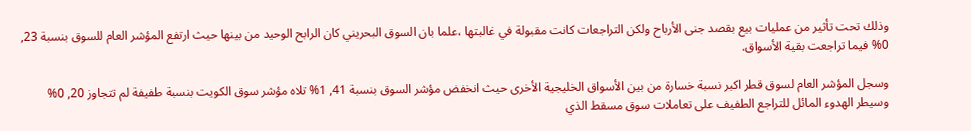وذلك تحت تأثير من عمليات بيع بقصد جنى الأرباح ولكن التراجعات كانت مقبولة في غالبتها ،علما بان السوق البحريني كان الرابح الوحيد من بينها حيث ارتفع المؤشر العام للسوق بنسبة 23, 0% فيما تراجعت بقية الأسواق.

وسجل المؤشر العام لسوق قطر اكبر نسبة خسارة من بين الأسواق الخليجية الأخرى حيث انخفض مؤشر السوق بنسبة 41, 1% تلاه مؤشر سوق الكويت بنسبة طفيفة لم تتجاوز 20, 0% وسيطر الهدوء المائل للتراجع الطفيف على تعاملات سوق مسقط الذي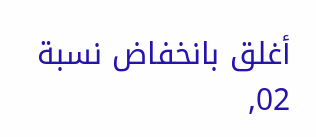أغلق بانخفاض نسبة 02,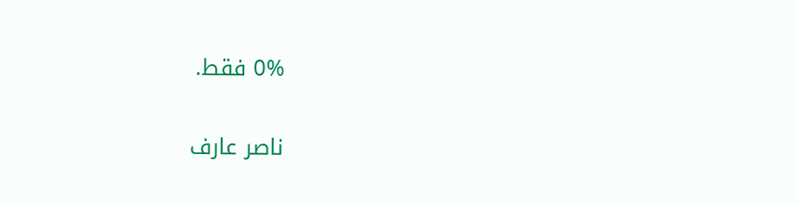0% فقط.

ناصر عارف